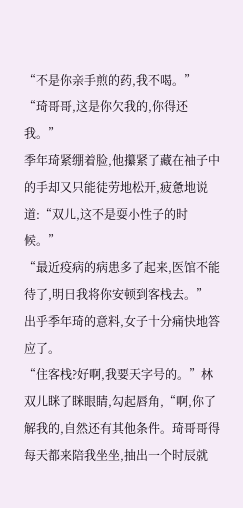“不是你亲手煎的药,我不喝。”
“琦哥哥,这是你欠我的,你得还我。”
季年琦紧绷着脸,他攥紧了藏在袖子中的手却又只能徒劳地松开,疲惫地说道:“双儿,这不是耍小性子的时候。”
“最近疫病的病患多了起来,医馆不能待了,明日我将你安顿到客栈去。”
出乎季年琦的意料,女子十分痛快地答应了。
“住客栈?好啊,我要天字号的。”林双儿眯了眯眼睛,勾起唇角,“啊,你了解我的,自然还有其他条件。琦哥哥得每天都来陪我坐坐,抽出一个时辰就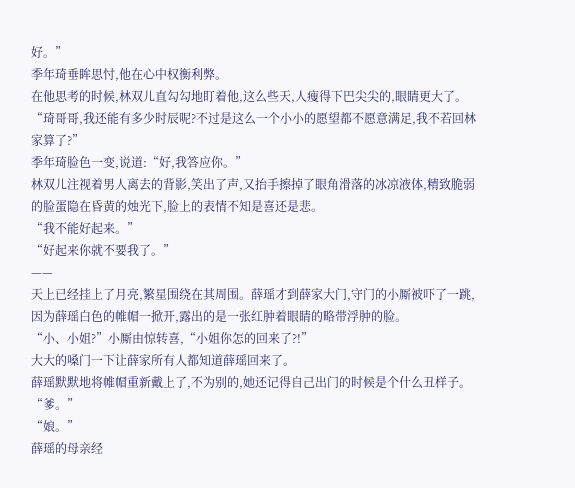好。”
季年琦垂眸思忖,他在心中权衡利弊。
在他思考的时候,林双儿直勾勾地盯着他,这么些天,人瘦得下巴尖尖的,眼睛更大了。
“琦哥哥,我还能有多少时辰呢?不过是这么一个小小的愿望都不愿意满足,我不若回林家算了?”
季年琦脸色一变,说道:“好,我答应你。”
林双儿注视着男人离去的背影,笑出了声,又抬手擦掉了眼角滑落的冰凉液体,精致脆弱的脸蛋隐在昏黄的烛光下,脸上的表情不知是喜还是悲。
“我不能好起来。”
“好起来你就不要我了。”
——
天上已经挂上了月亮,繁星围绕在其周围。薛瑶才到薛家大门,守门的小厮被吓了一跳,因为薛瑶白色的帷帽一掀开,露出的是一张红肿着眼睛的略带浮肿的脸。
“小、小姐?”小厮由惊转喜,“小姐你怎的回来了?!”
大大的嗓门一下让薛家所有人都知道薛瑶回来了。
薛瑶默默地将帷帽重新戴上了,不为别的,她还记得自己出门的时候是个什么丑样子。
“爹。”
“娘。”
薛瑶的母亲经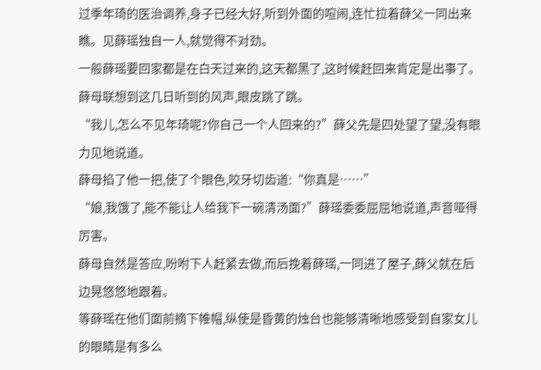过季年琦的医治调养,身子已经大好,听到外面的喧闹,连忙拉着薛父一同出来瞧。见薛瑶独自一人,就觉得不对劲。
一般薛瑶要回家都是在白天过来的,这天都黑了,这时候赶回来肯定是出事了。薛母联想到这几日听到的风声,眼皮跳了跳。
“我儿,怎么不见年琦呢?你自己一个人回来的?”薛父先是四处望了望,没有眼力见地说道。
薛母掐了他一把,使了个眼色,咬牙切齿道:“你真是……”
“娘,我饿了,能不能让人给我下一碗清汤面?”薛瑶委委屈屈地说道,声音哑得厉害。
薛母自然是答应,吩咐下人赶紧去做,而后挽着薛瑶,一同进了屋子,薛父就在后边晃悠悠地跟着。
等薛瑶在他们面前摘下帷帽,纵使是昏黄的烛台也能够清晰地感受到自家女儿的眼睛是有多么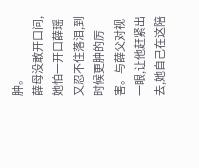肿。
薛母没敢开口问,她怕一开口薛瑶又忍不住落泪,到时候更肿的厉害。与薛父对视一眼,让他赶紧出去,她自己在这陪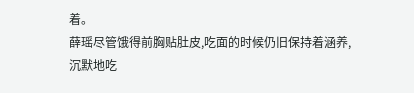着。
薛瑶尽管饿得前胸贴肚皮,吃面的时候仍旧保持着涵养,沉默地吃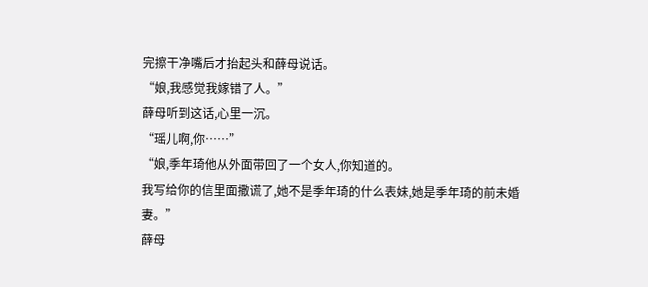完擦干净嘴后才抬起头和薛母说话。
“娘,我感觉我嫁错了人。”
薛母听到这话,心里一沉。
“瑶儿啊,你……”
“娘,季年琦他从外面带回了一个女人,你知道的。
我写给你的信里面撒谎了,她不是季年琦的什么表妹,她是季年琦的前未婚妻。”
薛母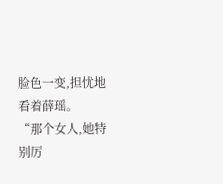脸色一变,担忧地看着薛瑶。
“那个女人,她特别厉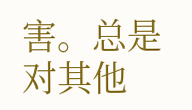害。总是对其他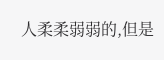人柔柔弱弱的,但是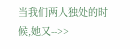当我们两人独处的时候,她又-->>